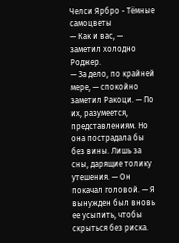Челси Ярбро - Тёмные самоцветы
— Как и вас, — заметил холодно Роджер.
— За дело, по крайней мере, — спокойно заметил Ракоци. — По их, разумеется, представлениям. Но она пострадала бы без вины. Лишь за сны, дарящие толику утешения. — Он покачал головой. — Я вынужден был вновь ее усыпить, чтобы скрыться без риска.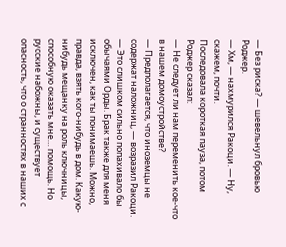— Без риска? — шевельнул бровью Роджер.
— Хм, — нахмурился Ракоци. — Ну, скажем, почти.
Последовала короткая пауза, потом Роджер сказал:
— Не следует ли нам переменить кое-что в нашем домоустройстве?
— Предполагается, что иноземцы не содержат наложниц, — возразил Ракоци. — Это слишком сильно попахивало бы обычаями Орды. Брак также для меня исключен, как ты понимаешь. Можно, правда, взять кого-нибудь в дом. Какую-нибудь мещанку на роль ключницы, способную оказать мне… помощь. Но русские набожны, и существует опасность, что о странностях в наших с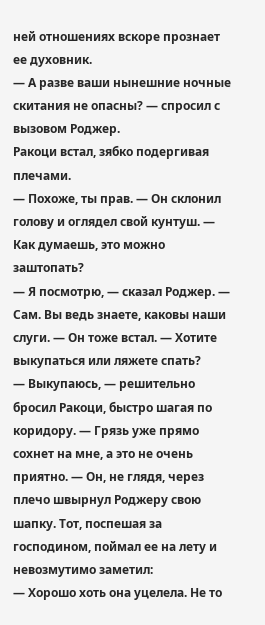ней отношениях вскоре прознает ее духовник.
— А разве ваши нынешние ночные скитания не опасны? — спросил с вызовом Роджер.
Ракоци встал, зябко подергивая плечами.
— Похоже, ты прав. — Он склонил голову и оглядел свой кунтуш. — Как думаешь, это можно заштопать?
— Я посмотрю, — сказал Роджер. — Сам. Вы ведь знаете, каковы наши слуги. — Он тоже встал. — Хотите выкупаться или ляжете спать?
— Выкупаюсь, — решительно бросил Ракоци, быстро шагая по коридору. — Грязь уже прямо сохнет на мне, а это не очень приятно. — Он, не глядя, через плечо швырнул Роджеру свою шапку. Тот, поспешая за господином, поймал ее на лету и невозмутимо заметил:
— Хорошо хоть она уцелела. Не то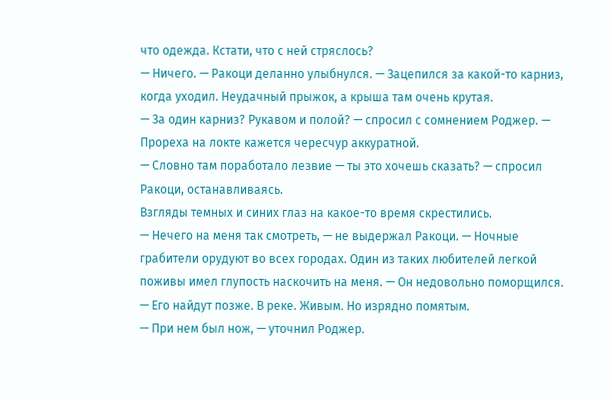что одежда. Кстати, что с ней стряслось?
— Ничего. — Ракоци деланно улыбнулся. — Зацепился за какой-то карниз, когда уходил. Неудачный прыжок, а крыша там очень крутая.
— За один карниз? Рукавом и полой? — спросил с сомнением Роджер. — Прореха на локте кажется чересчур аккуратной.
— Словно там поработало лезвие — ты это хочешь сказать? — спросил Ракоци, останавливаясь.
Взгляды темных и синих глаз на какое-то время скрестились.
— Нечего на меня так смотреть, — не выдержал Ракоци. — Ночные грабители орудуют во всех городах. Один из таких любителей легкой поживы имел глупость наскочить на меня. — Он недовольно поморщился. — Его найдут позже. В реке. Живым. Но изрядно помятым.
— При нем был нож, — уточнил Роджер.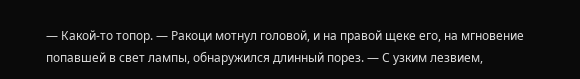— Какой-то топор. — Ракоци мотнул головой, и на правой щеке его, на мгновение попавшей в свет лампы, обнаружился длинный порез. — С узким лезвием,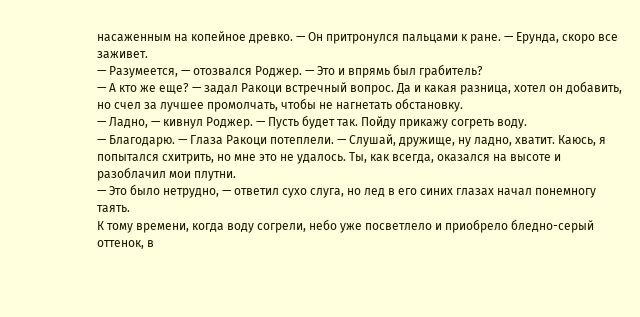насаженным на копейное древко. — Он притронулся пальцами к ране. — Ерунда, скоро все заживет.
— Разумеется, — отозвался Роджер. — Это и впрямь был грабитель?
— А кто же еще? — задал Ракоци встречный вопрос. Да и какая разница, хотел он добавить, но счел за лучшее промолчать, чтобы не нагнетать обстановку.
— Ладно, — кивнул Роджер. — Пусть будет так. Пойду прикажу согреть воду.
— Благодарю. — Глаза Ракоци потеплели. — Слушай, дружище, ну ладно, хватит. Каюсь, я попытался схитрить, но мне это не удалось. Ты, как всегда, оказался на высоте и разоблачил мои плутни.
— Это было нетрудно, — ответил сухо слуга, но лед в его синих глазах начал понемногу таять.
К тому времени, когда воду согрели, небо уже посветлело и приобрело бледно-серый оттенок, в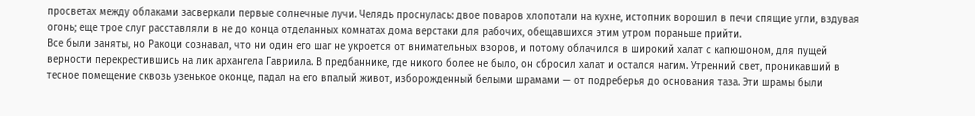просветах между облаками засверкали первые солнечные лучи. Челядь проснулась: двое поваров хлопотали на кухне, истопник ворошил в печи спящие угли, вздувая огонь; еще трое слуг расставляли в не до конца отделанных комнатах дома верстаки для рабочих, обещавшихся этим утром пораньше прийти.
Все были заняты, но Ракоци сознавал, что ни один его шаг не укроется от внимательных взоров, и потому облачился в широкий халат с капюшоном, для пущей верности перекрестившись на лик архангела Гавриила. В предбаннике, где никого более не было, он сбросил халат и остался нагим. Утренний свет, проникавший в тесное помещение сквозь узенькое оконце, падал на его впалый живот, изборожденный белыми шрамами — от подреберья до основания таза. Эти шрамы были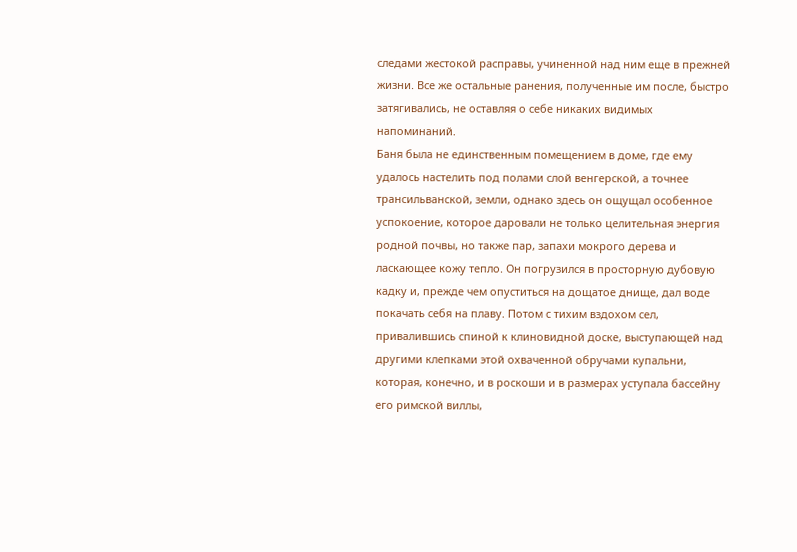следами жестокой расправы, учиненной над ним еще в прежней жизни. Все же остальные ранения, полученные им после, быстро затягивались, не оставляя о себе никаких видимых напоминаний.
Баня была не единственным помещением в доме, где ему удалось настелить под полами слой венгерской, а точнее трансильванской, земли, однако здесь он ощущал особенное успокоение, которое даровали не только целительная энергия родной почвы, но также пар, запахи мокрого дерева и ласкающее кожу тепло. Он погрузился в просторную дубовую кадку и, прежде чем опуститься на дощатое днище, дал воде покачать себя на плаву. Потом с тихим вздохом сел, привалившись спиной к клиновидной доске, выступающей над другими клепками этой охваченной обручами купальни, которая, конечно, и в роскоши и в размерах уступала бассейну его римской виллы,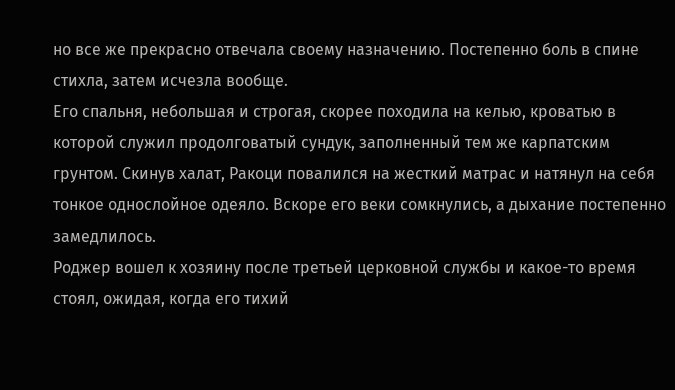но все же прекрасно отвечала своему назначению. Постепенно боль в спине стихла, затем исчезла вообще.
Его спальня, небольшая и строгая, скорее походила на келью, кроватью в которой служил продолговатый сундук, заполненный тем же карпатским грунтом. Скинув халат, Ракоци повалился на жесткий матрас и натянул на себя тонкое однослойное одеяло. Вскоре его веки сомкнулись, а дыхание постепенно замедлилось.
Роджер вошел к хозяину после третьей церковной службы и какое-то время стоял, ожидая, когда его тихий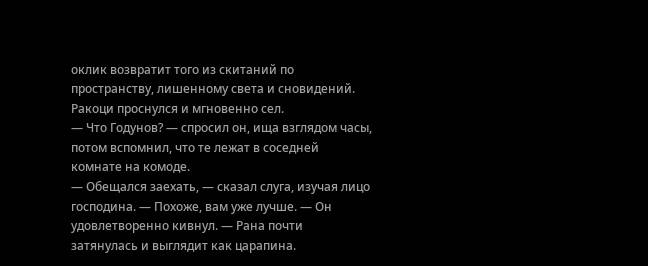оклик возвратит того из скитаний по пространству, лишенному света и сновидений.
Ракоци проснулся и мгновенно сел.
— Что Годунов? — спросил он, ища взглядом часы, потом вспомнил, что те лежат в соседней комнате на комоде.
— Обещался заехать, — сказал слуга, изучая лицо господина. — Похоже, вам уже лучше. — Он удовлетворенно кивнул. — Рана почти затянулась и выглядит как царапина.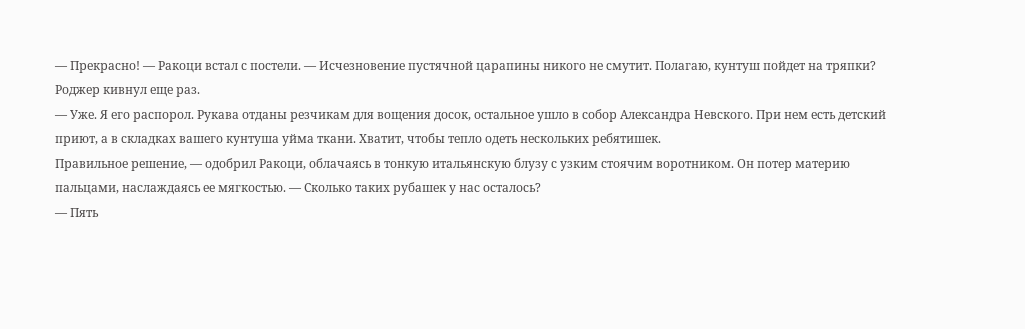— Прекрасно! — Ракоци встал с постели. — Исчезновение пустячной царапины никого не смутит. Полагаю, кунтуш пойдет на тряпки?
Роджер кивнул еще раз.
— Уже. Я его распорол. Рукава отданы резчикам для вощения досок, остальное ушло в собор Александра Невского. При нем есть детский приют, а в складках вашего кунтуша уйма ткани. Хватит, чтобы тепло одеть нескольких ребятишек.
Правильное решение, — одобрил Ракоци, облачаясь в тонкую итальянскую блузу с узким стоячим воротником. Он потер материю пальцами, наслаждаясь ее мягкостью. — Сколько таких рубашек у нас осталось?
— Пять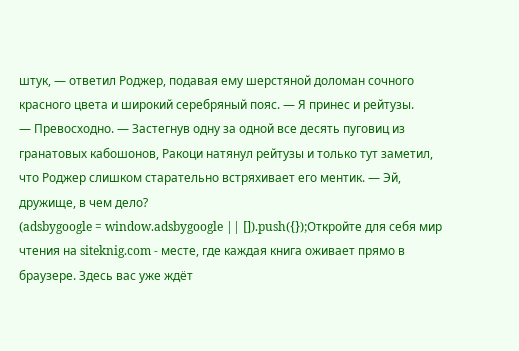штук, — ответил Роджер, подавая ему шерстяной доломан сочного красного цвета и широкий серебряный пояс. — Я принес и рейтузы.
— Превосходно. — Застегнув одну за одной все десять пуговиц из гранатовых кабошонов, Ракоци натянул рейтузы и только тут заметил, что Роджер слишком старательно встряхивает его ментик. — Эй, дружище, в чем дело?
(adsbygoogle = window.adsbygoogle || []).push({});Откройте для себя мир чтения на siteknig.com - месте, где каждая книга оживает прямо в браузере. Здесь вас уже ждёт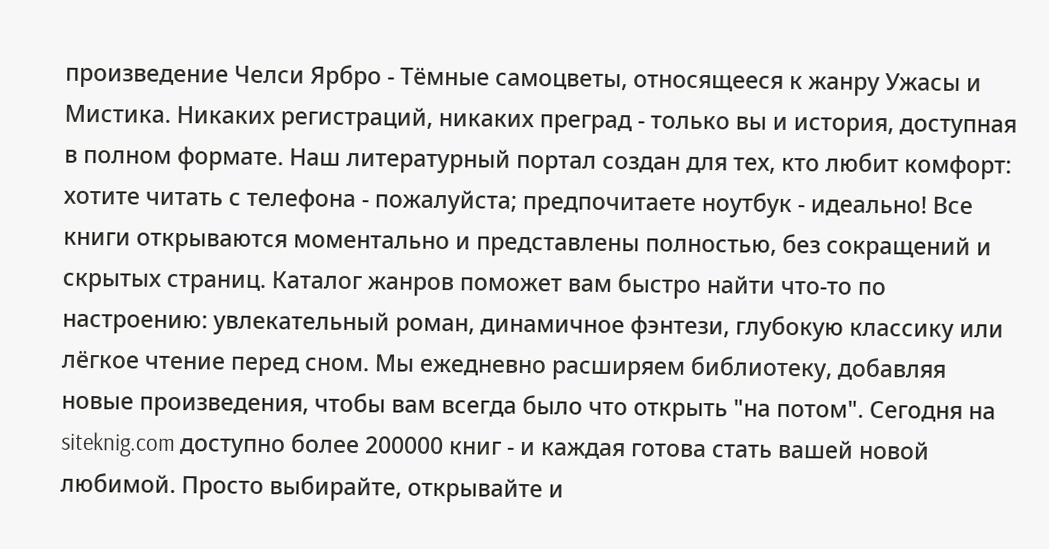произведение Челси Ярбро - Тёмные самоцветы, относящееся к жанру Ужасы и Мистика. Никаких регистраций, никаких преград - только вы и история, доступная в полном формате. Наш литературный портал создан для тех, кто любит комфорт: хотите читать с телефона - пожалуйста; предпочитаете ноутбук - идеально! Все книги открываются моментально и представлены полностью, без сокращений и скрытых страниц. Каталог жанров поможет вам быстро найти что-то по настроению: увлекательный роман, динамичное фэнтези, глубокую классику или лёгкое чтение перед сном. Мы ежедневно расширяем библиотеку, добавляя новые произведения, чтобы вам всегда было что открыть "на потом". Сегодня на siteknig.com доступно более 200000 книг - и каждая готова стать вашей новой любимой. Просто выбирайте, открывайте и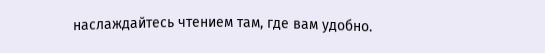наслаждайтесь чтением там, где вам удобно.